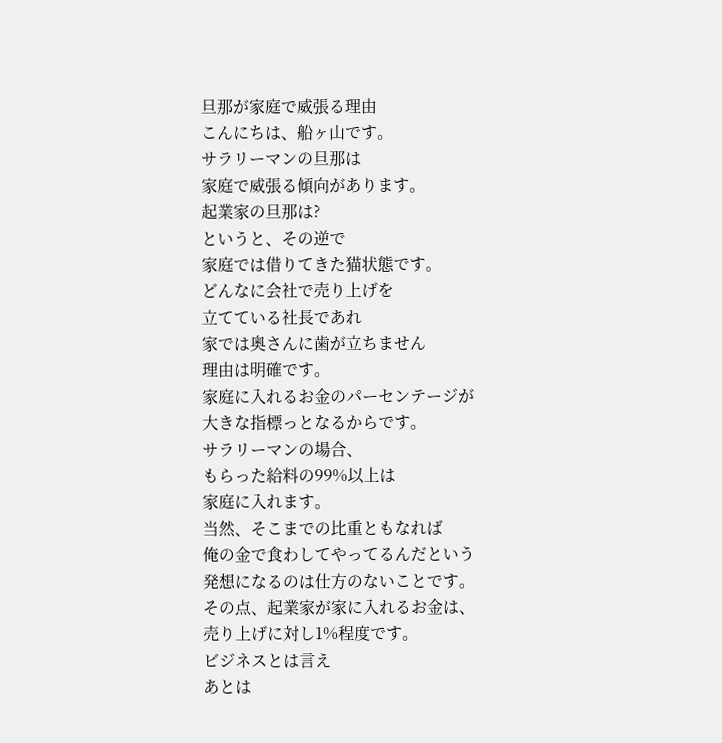旦那が家庭で威張る理由
こんにちは、船ヶ山です。
サラリーマンの旦那は
家庭で威張る傾向があります。
起業家の旦那は?
というと、その逆で
家庭では借りてきた猫状態です。
どんなに会社で売り上げを
立てている社長であれ
家では奥さんに歯が立ちません
理由は明確です。
家庭に入れるお金のパーセンテージが
大きな指標っとなるからです。
サラリーマンの場合、
もらった給料の99%以上は
家庭に入れます。
当然、そこまでの比重ともなれば
俺の金で食わしてやってるんだという
発想になるのは仕方のないことです。
その点、起業家が家に入れるお金は、
売り上げに対し1%程度です。
ビジネスとは言え
あとは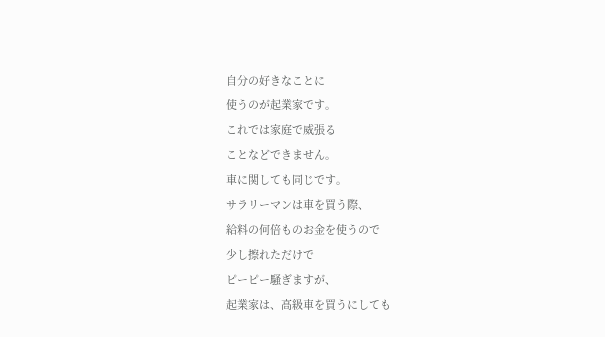自分の好きなことに
使うのが起業家です。
これでは家庭で威張る
ことなどできません。
車に関しても同じです。
サラリーマンは車を買う際、
給料の何倍ものお金を使うので
少し擦れただけで
ピーピー騒ぎますが、
起業家は、高級車を買うにしても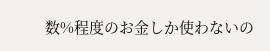数%程度のお金しか使わないの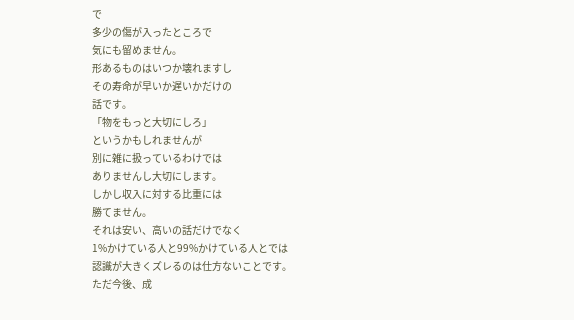で
多少の傷が入ったところで
気にも留めません。
形あるものはいつか壊れますし
その寿命が早いか遅いかだけの
話です。
「物をもっと大切にしろ」
というかもしれませんが
別に雑に扱っているわけでは
ありませんし大切にします。
しかし収入に対する比重には
勝てません。
それは安い、高いの話だけでなく
1%かけている人と99%かけている人とでは
認識が大きくズレるのは仕方ないことです。
ただ今後、成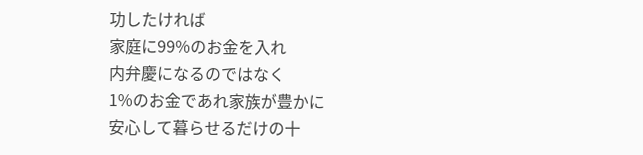功したければ
家庭に99%のお金を入れ
内弁慶になるのではなく
1%のお金であれ家族が豊かに
安心して暮らせるだけの十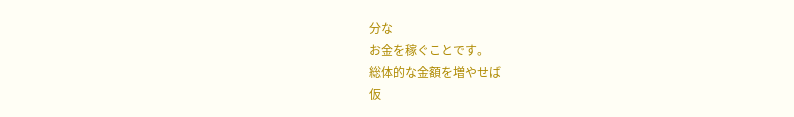分な
お金を稼ぐことです。
総体的な金額を増やせば
仮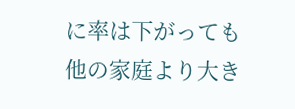に率は下がっても
他の家庭より大き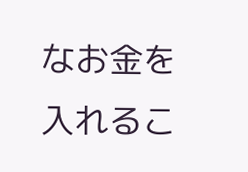なお金を
入れるこ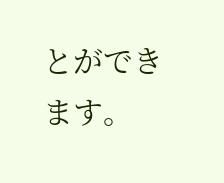とができます。